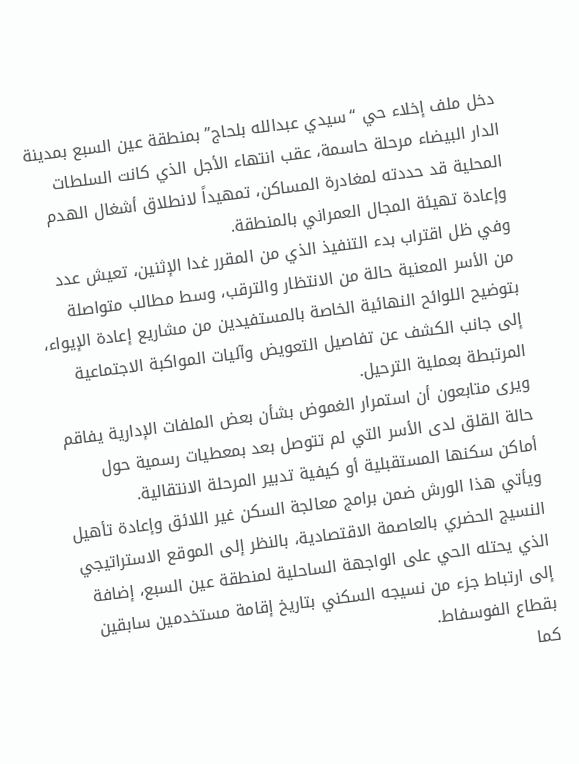دخل ملف إخلاء حي “سيدي عبدالله بلحاج” بمنطقة عين السبع بمدينة الدار البيضاء مرحلة حاسمة، عقب انتهاء الأجل الذي كانت السلطات المحلية قد حددته لمغادرة المساكن، تمهيداً لانطلاق أشغال الهدم وإعادة تهيئة المجال العمراني بالمنطقة.
وفي ظل اقتراب بدء التنفيذ الذي من المقرر غدا الإثنين، تعيش عدد من الأسر المعنية حالة من الانتظار والترقب، وسط مطالب متواصلة بتوضيح اللوائح النهائية الخاصة بالمستفيدين من مشاريع إعادة الإيواء، إلى جانب الكشف عن تفاصيل التعويض وآليات المواكبة الاجتماعية المرتبطة بعملية الترحيل.
ويرى متابعون أن استمرار الغموض بشأن بعض الملفات الإدارية يفاقم حالة القلق لدى الأسر التي لم تتوصل بعد بمعطيات رسمية حول أماكن سكنها المستقبلية أو كيفية تدبير المرحلة الانتقالية.
ويأتي هذا الورش ضمن برامج معالجة السكن غير اللائق وإعادة تأهيل النسيج الحضري بالعاصمة الاقتصادية، بالنظر إلى الموقع الاستراتيجي الذي يحتله الحي على الواجهة الساحلية لمنطقة عين السبع، إضافة إلى ارتباط جزء من نسيجه السكني بتاريخ إقامة مستخدمين سابقين بقطاع الفوسفاط.
كما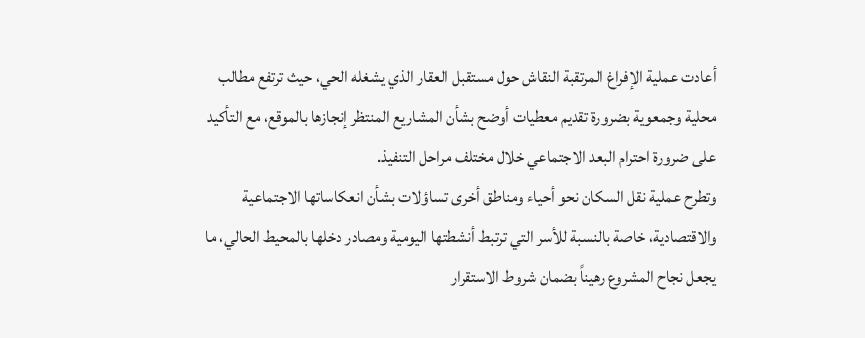أعادت عملية الإفراغ المرتقبة النقاش حول مستقبل العقار الذي يشغله الحي، حيث ترتفع مطالب محلية وجمعوية بضرورة تقديم معطيات أوضح بشأن المشاريع المنتظر إنجازها بالموقع، مع التأكيد على ضرورة احترام البعد الاجتماعي خلال مختلف مراحل التنفيذ.
وتطرح عملية نقل السكان نحو أحياء ومناطق أخرى تساؤلات بشأن انعكاساتها الاجتماعية والاقتصادية، خاصة بالنسبة للأسر التي ترتبط أنشطتها اليومية ومصادر دخلها بالمحيط الحالي، ما يجعل نجاح المشروع رهيناً بضمان شروط الاستقرار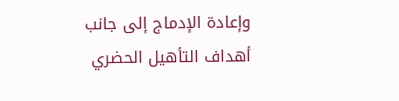وإعادة الإدماج إلى جانب أهداف التأهيل الحضري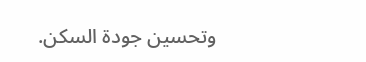وتحسين جودة السكن.